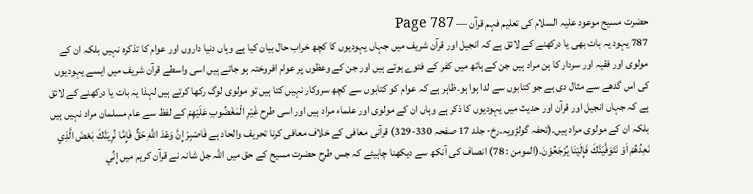حضرت مسیح موعود علیہ السلام کی تعلیم فہم قرآن — Page 787
787 یہود یہ بات بھی یا درکھنے کے لائق ہے کہ انجیل اور قرآن شریف میں جہاں یہودیوں کا کچھ خراب حال بیان کیا ہے وہاں دنیا داروں اور عوام کا تذکرہ نہیں بلکہ ان کے مولوی اور فقیہ اور سردار کا ہن مراد ہیں جن کے ہاتھ میں کفر کے فتوے ہوتے ہیں اور جن کے وعظوں پر عوام افروختہ ہو جاتے ہیں اسی واسطے قرآن شریف میں ایسے یہودیوں کی اس گدھے سے مثال دی ہے جو کتابوں سے لدا ہوا ہو۔ظاہر ہے کہ عوام کو کتابوں سے کچھ سروکار نہیں کتا ہیں تو مولوی لوگ رکھا کرتے ہیں لہذا یہ بات یا درکھنے کے لائق ہے کہ جہاں انجیل اور قرآن اور حدیث میں یہودیوں کا ذکر ہے وہاں ان کے مولوی اور علماء مراد ہیں اور اسی طرح غَيْرِ الْمَغْضُوبِ عَلَيْهِمْ کے لفظ سے عام مسلمان مراد نہیں ہیں بلکہ ان کے مولوی مراد ہیں۔(تحفہ گولڑویہ۔رخ- جلد 17 صفحہ 330-329) قرآنی معافی کے خلاف معافی کرنا تحریف والحاد ہے فَاصْبِرْ إِنَّ وَعْدَ اللَّهِ حَقٌّ فَإِمَّا نُرِيَنَّكَ بَعْضَ الَّذِي نَعِدُهُمْ اَوْ نَتَوَفَّيَنَّكَ فَإِلَيْنَا يُرْجَعُوْنَ۔(المومن : 78) انصاف کی آنکھ سے دیکھنا چاہیئے کہ جس طرح حضرت مسیح کے حق میں اللہ جل شانہ نے قرآن کریم میں إِنِّي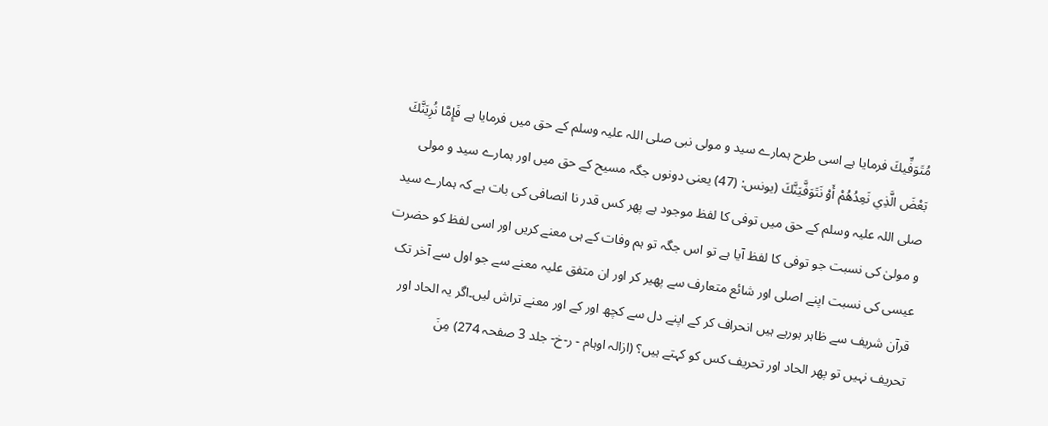مُتَوَفِّيكَ فرمایا ہے اسی طرح ہمارے سید و مولی نبی صلی اللہ علیہ وسلم کے حق میں فرمایا ہے فَإِمَّا نُرِيَنَّكَ بَعْضَ الَّذِي نَعِدُهُمْ أَوْ نَتَوَفَّيَنَّكَ (یونس: (47) یعنی دونوں جگہ مسیح کے حق میں اور ہمارے سید و مولی صلی اللہ علیہ وسلم کے حق میں توفی کا لفظ موجود ہے پھر کس قدر نا انصافی کی بات ہے کہ ہمارے سید و مولیٰ کی نسبت جو توفی کا لفظ آیا ہے تو اس جگہ تو ہم وفات کے ہی معنے کریں اور اسی لفظ کو حضرت عیسی کی نسبت اپنے اصلی اور شائع متعارف سے پھیر کر اور ان متفق علیہ معنے سے جو اول سے آخر تک قرآن شریف سے ظاہر ہورہے ہیں انحراف کر کے اپنے دل سے کچھ اور کے اور معنے تراش لیں۔اگر یہ الحاد اور تحریف نہیں تو پھر الحاد اور تحریف کس کو کہتے ہیں؟ (ازالہ اوہام - ر-خ- جلد 3 صفحہ 274) مِنَ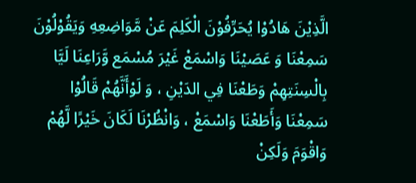الَّذِيْنَ هَادُوْا يُحَرِّفُوْنَ الْكَلِمَ عَنْ مَّوَاضِعِهِ وَيَقُوْلُوْنَ سَمِعْنَا وَ عَصَيْنَا وَاسْمَعْ غَيْرَ مُسْمَع وَّرَاعِنَا لَيَّا بِالْسِنَتِهِمْ وَطَعْنَا فِي الدَيْنِ ، وَ لَوْأَنَّهُمْ قَالُوْا سَمِعْنَا وَأَطَعْنَا وَاسْمَعْ ، وَانْظُرْنَا لَكَانَ خَيْرًا لَّهُمْ وَاقْوَمَ وَلَكِنْ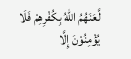لَّعَنَهُمُ اللهُ بِكُفْرِهِمْ فَلَا يُؤْمِنُوْنَ إِلَّا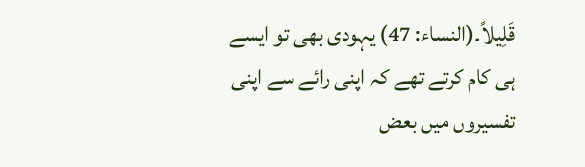قَلِيلاً۔(النساء: 47) یہودی بھی تو ایسے ہی کام کرتے تھے کہ اپنی رائے سے اپنی تفسیروں میں بعض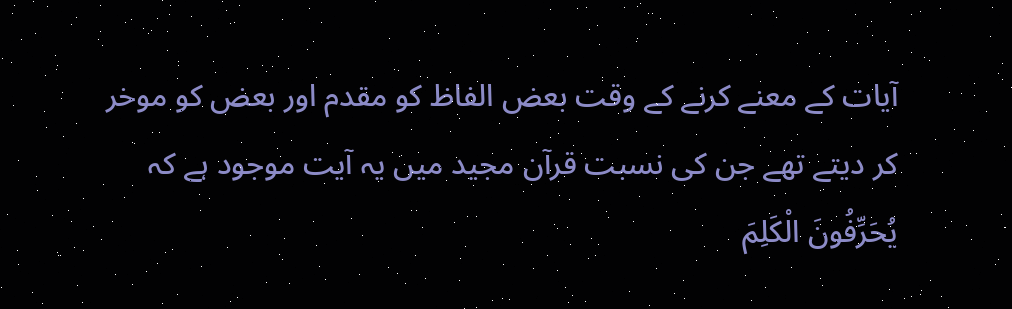آیات کے معنے کرنے کے وقت بعض الفاظ کو مقدم اور بعض کو موخر کر دیتے تھے جن کی نسبت قرآن مجید میں یہ آیت موجود ہے کہ يُحَرِّفُونَ الْكَلِمَ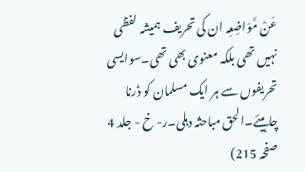عَنْ مَّوَاضِعِہ ان کی تحریف ہمیشہ لفظی نہیں تھی بلکہ معنوی بھی تھی۔سوایسی تحریفوں سے ہر ایک مسلمان کو ڈرنا چاہیئے۔الحق مباحثہ دہلی۔ر- خ - جلد 4 صفحہ 215)